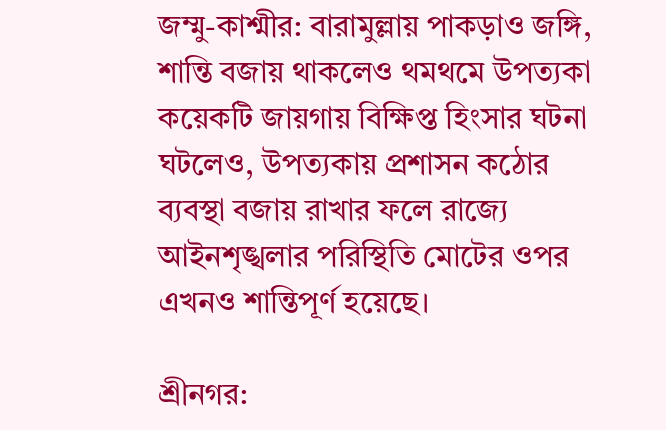জম্মু-কাশ্মীর: বারামুল্লায় পাকড়াও জঙ্গি, শান্তি বজায় থাকলেও থমথমে উপত্যকা
কয়েকটি জায়গায় বিক্ষিপ্ত হিংসার ঘটনা ঘটলেও, উপত্যকায় প্রশাসন কঠোর ব্যবস্থা বজায় রাখার ফলে রাজ্যে আইনশৃঙ্খলার পরিস্থিতি মোটের ওপর এখনও শান্তিপূর্ণ হয়েছে।

শ্রীনগর: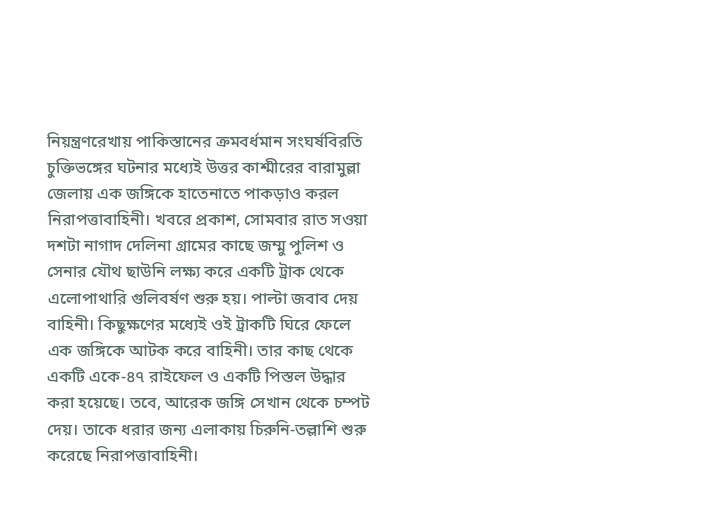নিয়ন্ত্রণরেখায় পাকিস্তানের ক্রমবর্ধমান সংঘর্ষবিরতি চুক্তিভঙ্গের ঘটনার মধ্যেই উত্তর কাশ্মীরের বারামুল্লা জেলায় এক জঙ্গিকে হাতেনাতে পাকড়াও করল নিরাপত্তাবাহিনী। খবরে প্রকাশ, সোমবার রাত সওয়া দশটা নাগাদ দেলিনা গ্রামের কাছে জম্মু পুলিশ ও সেনার যৌথ ছাউনি লক্ষ্য করে একটি ট্রাক থেকে এলোপাথারি গুলিবর্ষণ শুরু হয়। পাল্টা জবাব দেয় বাহিনী। কিছুক্ষণের মধ্যেই ওই ট্রাকটি ঘিরে ফেলে এক জঙ্গিকে আটক করে বাহিনী। তার কাছ থেকে একটি একে-৪৭ রাইফেল ও একটি পিস্তল উদ্ধার করা হয়েছে। তবে, আরেক জঙ্গি সেখান থেকে চম্পট দেয়। তাকে ধরার জন্য এলাকায় চিরুনি-তল্লাশি শুরু করেছে নিরাপত্তাবাহিনী।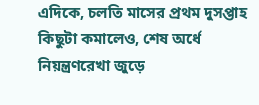এদিকে, চলতি মাসের প্রথম দুসপ্তাহ কিছুটা কমালেও, শেষ অর্ধে নিয়ন্ত্রণরেখা জুড়ে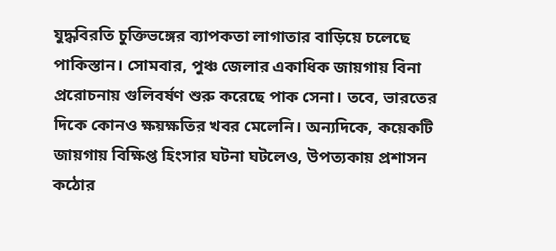যুদ্ধবিরতি চুক্তিভঙ্গের ব্যাপকতা লাগাতার বাড়িয়ে চলেছে পাকিস্তান। সোমবার, পুঞ্চ জেলার একাধিক জায়গায় বিনা প্ররোচনায় গুলিবর্ষণ শুরু করেছে পাক সেনা। তবে, ভারতের দিকে কোনও ক্ষয়ক্ষতির খবর মেলেনি। অন্যদিকে, কয়েকটি জায়গায় বিক্ষিপ্ত হিংসার ঘটনা ঘটলেও, উপত্যকায় প্রশাসন কঠোর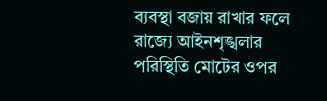ব্যবস্থা বজায় রাখার ফলে রাজ্যে আইনশৃঙ্খলার পরিস্থিতি মোটের ওপর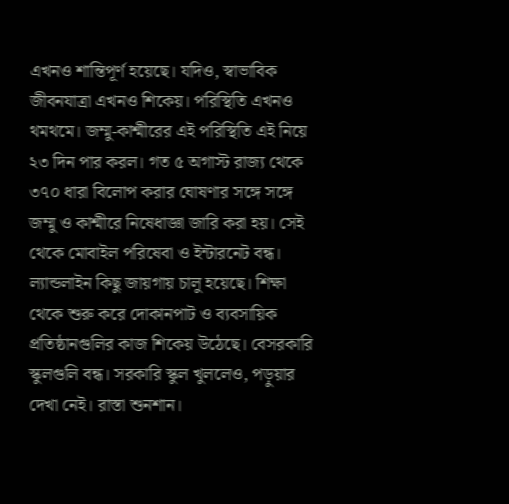এখনও শান্তিপূর্ণ হয়েছে। যদিও, স্বাভাবিক জীবনযাত্রা এখনও শিকেয়। পরিস্থিতি এখনও থমথমে। জম্মু-কাশ্মীরের এই পরিস্থিতি এই নিয়ে ২৩ দিন পার করল। গত ৫ অগাস্ট রাজ্য থেকে ৩৭০ ধারা বিলোপ করার ঘোষণার সঙ্গে সঙ্গে জম্মু ও কাশ্মীরে নিষেধাজ্ঞা জারি করা হয়। সেই থেকে মোবাইল পরিষেবা ও ইন্টারনেট বন্ধ। ল্যান্ডলাইন কিছু জায়গায় চালু হয়েছে। শিক্ষা থেকে শুরু করে দোকানপাট ও ব্যবসায়িক প্রতিষ্ঠানগুলির কাজ শিকেয় উঠেছে। বেসরকারি স্কুলগুলি বন্ধ। সরকারি স্কুল খুললেও, পড়ুয়ার দেখা নেই। রাস্তা শুনশান।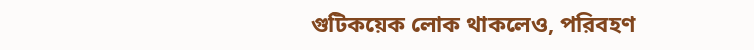গুটিকয়েক লোক থাকলেও, পরিবহণ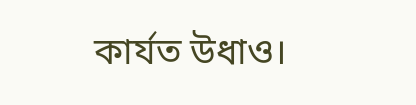কার্যত উধাও।